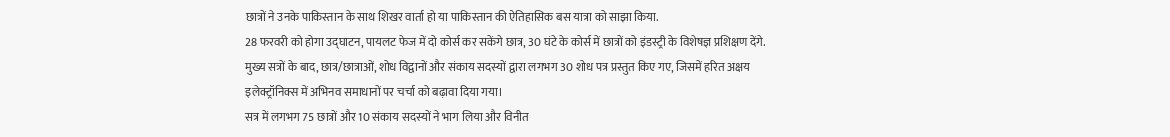छात्रों ने उनके पाकिस्तान के साथ शिखर वार्ता हो या पाकिस्तान की ऐतिहासिक बस यात्रा को साझा किया.
28 फरवरी को होगा उद्घाटन, पायलट फेज में दो कोर्स कर सकेंगे छात्र, 30 घंटे के कोर्स में छात्रों को इंडस्ट्री के विशेषज्ञ प्रशिक्षण देंगे.
मुख्य सत्रों के बाद, छात्र/छात्राओं, शोध विद्वानों और संकाय सदस्यों द्वारा लगभग 30 शोध पत्र प्रस्तुत किए गए, जिसमें हरित अक्षय इलेक्ट्रॉनिक्स में अभिनव समाधानों पर चर्चा को बढ़ावा दिया गया।
सत्र में लगभग 75 छात्रों और 10 संकाय सदस्यों ने भाग लिया और विनीत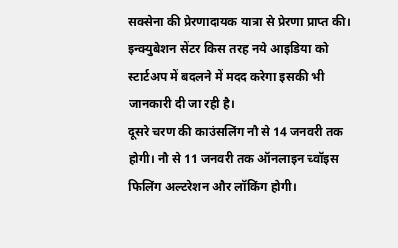सक्सेना की प्रेरणादायक यात्रा से प्रेरणा प्राप्त की।
इन्क्युबेशन सेंटर किस तरह नये आइडिया को स्टार्टअप में बदलने में मदद करेगा इसकी भी जानकारी दी जा रही है।
दूसरे चरण की काउंसलिंग नौ से 14 जनवरी तक होगी। नौ से 11 जनवरी तक ऑनलाइन च्वॉइस फिलिंग अल्टरेशन और लॉकिंग होगी।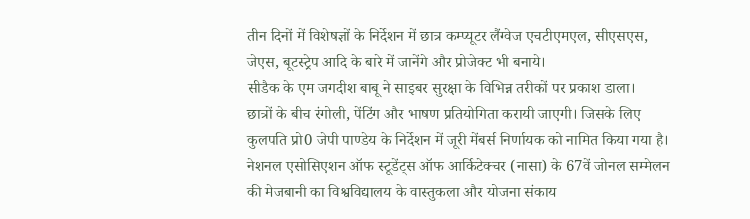तीन दिनों में विशेषज्ञों के निर्देशन में छात्र कम्प्यूटर लैंग्वेज एचटीएमएल, सीएसएस, जेएस, बूटस्ट्रेप आदि के बारे में जानेंगे और प्रोजेक्ट भी बनाये।
सीडैक के एम जगदीश बाबू ने साइबर सुरक्षा के विभिन्न तरीकों पर प्रकाश डाला।
छात्रों के बीच रंगोली, पेंटिंग और भाषण प्रतियोगिता करायी जाएगी। जिसके लिए कुलपति प्रो0 जेपी पाण्डेय के निर्देशन में जूरी मेंबर्स निर्णायक को नामित किया गया है।
नेशनल एसोसिएशन ऑफ स्टूडेंट्स ऑफ आर्किटेक्चर (नासा) के 67वें जोनल सम्मेलन की मेजबानी का विश्वविद्यालय के वास्तुकला और योजना संकाय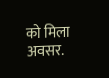को मिला अवसर.